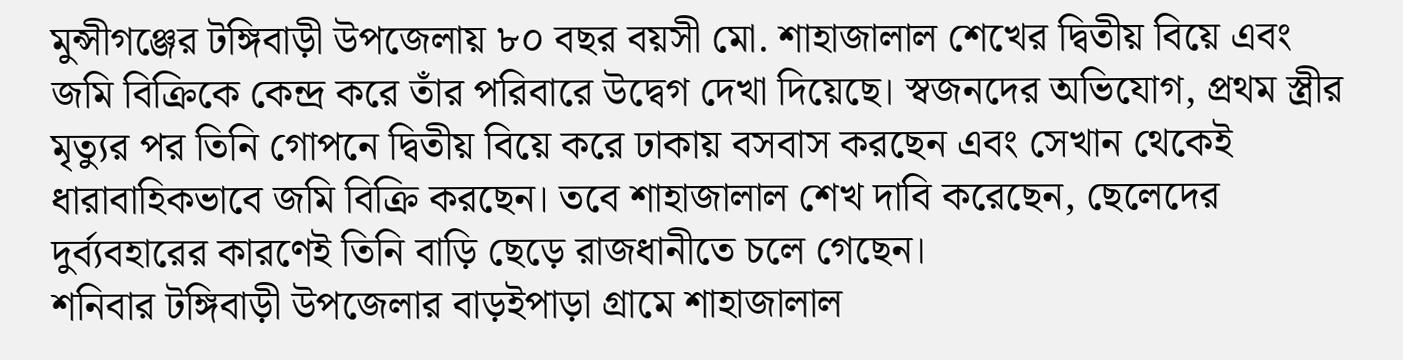মুন্সীগঞ্জের টঙ্গিবাড়ী উপজেলায় ৮০ বছর বয়সী মো. শাহাজালাল শেখের দ্বিতীয় বিয়ে এবং জমি বিক্রিকে কেন্দ্র করে তাঁর পরিবারে উদ্বেগ দেখা দিয়েছে। স্বজনদের অভিযোগ, প্রথম স্ত্রীর মৃত্যুর পর তিনি গোপনে দ্বিতীয় বিয়ে করে ঢাকায় বসবাস করছেন এবং সেখান থেকেই ধারাবাহিকভাবে জমি বিক্রি করছেন। তবে শাহাজালাল শেখ দাবি করেছেন, ছেলেদের দুর্ব্যবহারের কারণেই তিনি বাড়ি ছেড়ে রাজধানীতে চলে গেছেন।
শনিবার টঙ্গিবাড়ী উপজেলার বাড়ইপাড়া গ্রামে শাহাজালাল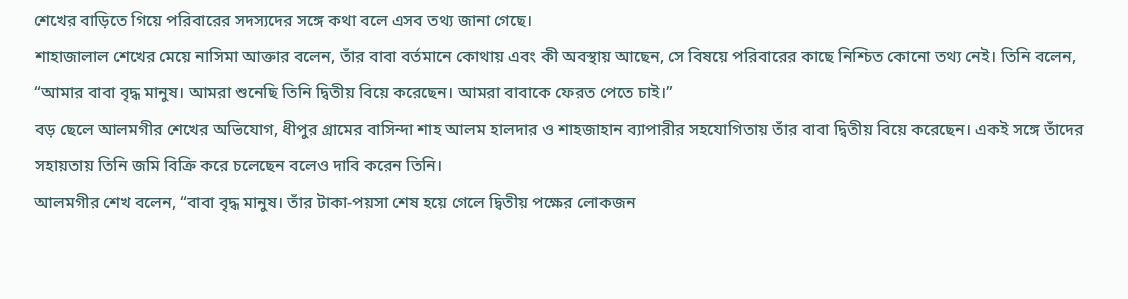শেখের বাড়িতে গিয়ে পরিবারের সদস্যদের সঙ্গে কথা বলে এসব তথ্য জানা গেছে।
শাহাজালাল শেখের মেয়ে নাসিমা আক্তার বলেন, তাঁর বাবা বর্তমানে কোথায় এবং কী অবস্থায় আছেন, সে বিষয়ে পরিবারের কাছে নিশ্চিত কোনো তথ্য নেই। তিনি বলেন, “আমার বাবা বৃদ্ধ মানুষ। আমরা শুনেছি তিনি দ্বিতীয় বিয়ে করেছেন। আমরা বাবাকে ফেরত পেতে চাই।”
বড় ছেলে আলমগীর শেখের অভিযোগ, ধীপুর গ্রামের বাসিন্দা শাহ আলম হালদার ও শাহজাহান ব্যাপারীর সহযোগিতায় তাঁর বাবা দ্বিতীয় বিয়ে করেছেন। একই সঙ্গে তাঁদের সহায়তায় তিনি জমি বিক্রি করে চলেছেন বলেও দাবি করেন তিনি।
আলমগীর শেখ বলেন, “বাবা বৃদ্ধ মানুষ। তাঁর টাকা-পয়সা শেষ হয়ে গেলে দ্বিতীয় পক্ষের লোকজন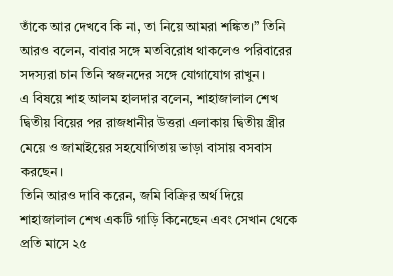তাঁকে আর দেখবে কি না, তা নিয়ে আমরা শঙ্কিত।” তিনি আরও বলেন, বাবার সঙ্গে মতবিরোধ থাকলেও পরিবারের সদস্যরা চান তিনি স্বজনদের সঙ্গে যোগাযোগ রাখুন।
এ বিষয়ে শাহ আলম হালদার বলেন, শাহাজালাল শেখ দ্বিতীয় বিয়ের পর রাজধানীর উত্তরা এলাকায় দ্বিতীয় স্ত্রীর মেয়ে ও জামাইয়ের সহযোগিতায় ভাড়া বাসায় বসবাস করছেন।
তিনি আরও দাবি করেন, জমি বিক্রির অর্থ দিয়ে শাহাজালাল শেখ একটি গাড়ি কিনেছেন এবং সেখান থেকে প্রতি মাসে ২৫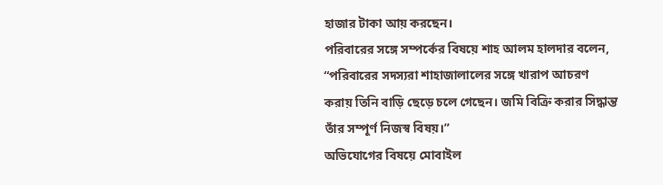হাজার টাকা আয় করছেন।
পরিবারের সঙ্গে সম্পর্কের বিষয়ে শাহ আলম হালদার বলেন, “পরিবারের সদস্যরা শাহাজালালের সঙ্গে খারাপ আচরণ করায় তিনি বাড়ি ছেড়ে চলে গেছেন। জমি বিক্রি করার সিদ্ধান্ত তাঁর সম্পূর্ণ নিজস্ব বিষয়।”
অভিযোগের বিষয়ে মোবাইল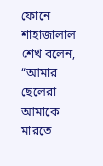ফোনে শাহাজালাল শেখ বলেন, “আমার ছেলেরা আমাকে মারতে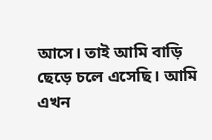আসে। তাই আমি বাড়ি ছেড়ে চলে এসেছি। আমি এখন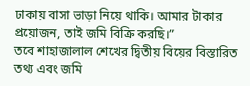ঢাকায় বাসা ভাড়া নিয়ে থাকি। আমার টাকার প্রয়োজন, তাই জমি বিক্রি করছি।”
তবে শাহাজালাল শেখের দ্বিতীয় বিয়ের বিস্তারিত তথ্য এবং জমি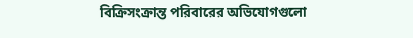বিক্রিসংক্রান্ত পরিবারের অভিযোগগুলো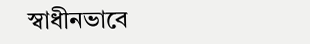স্বাধীনভাবে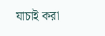যাচাই করা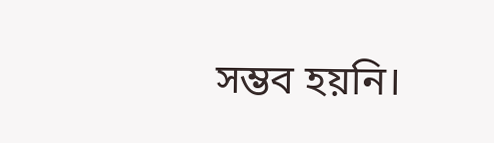সম্ভব হয়নি।